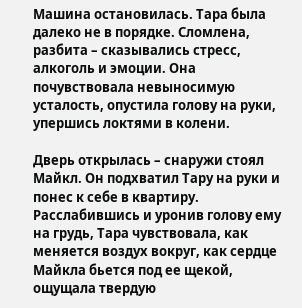Машина остановилась. Тара была далеко не в порядке. Сломлена, разбита – сказывались стресс, алкоголь и эмоции. Она почувствовала невыносимую усталость, опустила голову на руки, упершись локтями в колени.

Дверь открылась – снаружи стоял Майкл. Он подхватил Тару на руки и понес к себе в квартиру. Расслабившись и уронив голову ему на грудь, Тара чувствовала, как меняется воздух вокруг, как сердце Майкла бьется под ее щекой, ощущала твердую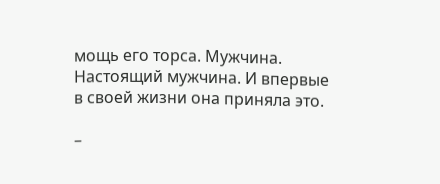мощь его торса. Мужчина. Настоящий мужчина. И впервые в своей жизни она приняла это.

–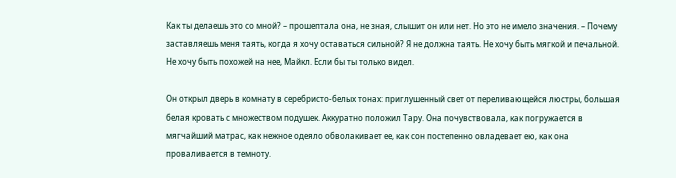Как ты делаешь это со мной? – прошептала она, не зная, слышит он или нет. Но это не имело значения. – Почему заставляешь меня таять, когда я хочу оставаться сильной? Я не должна таять. Не хочу быть мягкой и печальной. Не хочу быть похожей на нее, Майкл. Если бы ты только видел.

Он открыл дверь в комнату в серебристо-белых тонах: приглушенный свет от переливающейся люстры, большая белая кровать с множеством подушек. Аккуратно положил Тару. Она почувствовала, как погружается в мягчайший матрас, как нежное одеяло обволакивает ее, как сон постепенно овладевает ею, как она проваливается в темноту.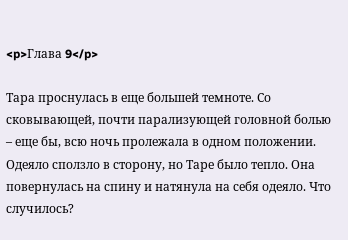<p>Глава 9</p>

Тара проснулась в еще большей темноте. Со сковывающей, почти парализующей головной болью – еще бы, всю ночь пролежала в одном положении. Одеяло сползло в сторону, но Таре было тепло. Она повернулась на спину и натянула на себя одеяло. Что случилось?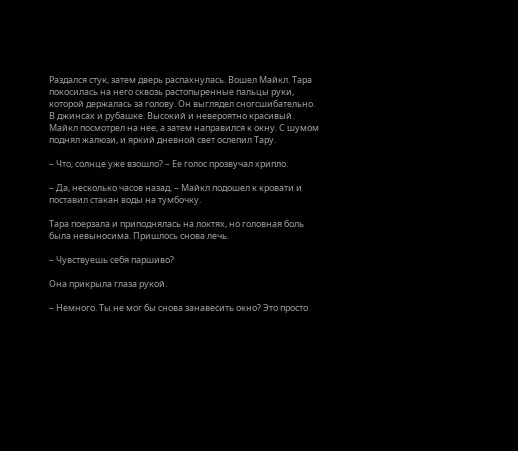Раздался стук, затем дверь распахнулась. Вошел Майкл. Тара покосилась на него сквозь растопыренные пальцы руки, которой держалась за голову. Он выглядел сногсшибательно. В джинсах и рубашке. Высокий и невероятно красивый. Майкл посмотрел на нее, а затем направился к окну. С шумом поднял жалюзи, и яркий дневной свет ослепил Тару.

– Что, солнце уже взошло? – Ее голос прозвучал хрипло.

– Да, несколько часов назад. – Майкл подошел к кровати и поставил стакан воды на тумбочку.

Тара поерзала и приподнялась на локтях, но головная боль была невыносима. Пришлось снова лечь.

– Чувствуешь себя паршиво?

Она прикрыла глаза рукой.

– Немного. Ты не мог бы снова занавесить окно? Это просто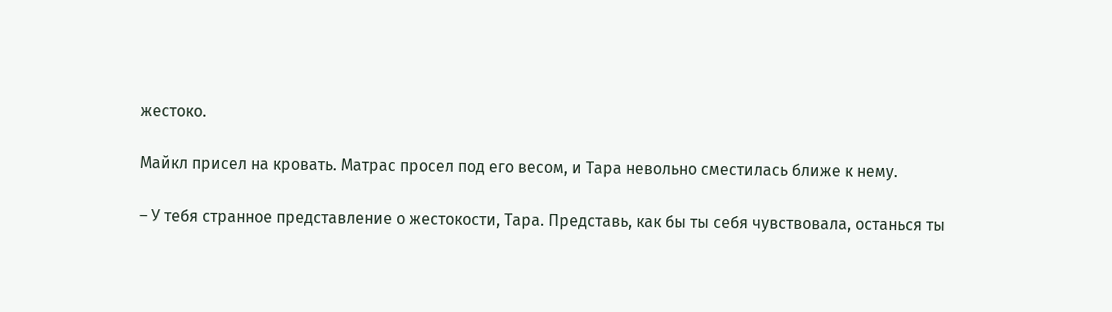жестоко.

Майкл присел на кровать. Матрас просел под его весом, и Тара невольно сместилась ближе к нему.

– У тебя странное представление о жестокости, Тара. Представь, как бы ты себя чувствовала, останься ты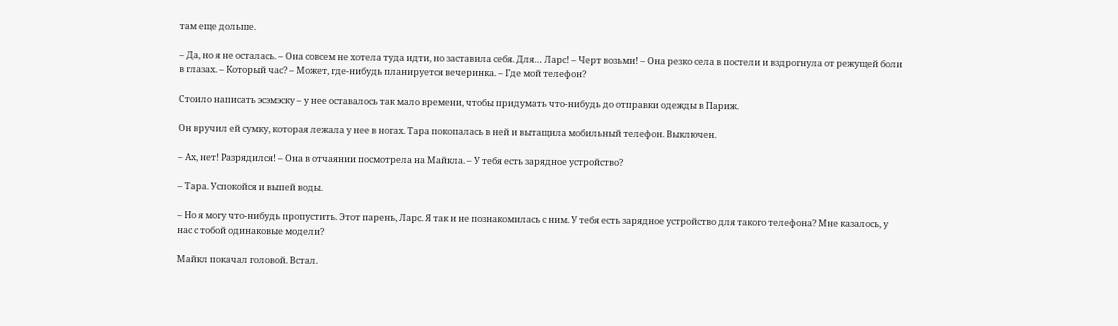там еще дольше.

– Да, но я не осталась. – Она совсем не хотела туда идти, но заставила себя. Для… Ларс! – Черт возьми! – Она резко села в постели и вздрогнула от режущей боли в глазах. – Который час? – Может, где-нибудь планируется вечеринка. – Где мой телефон?

Стоило написать эсэмэску – у нее оставалось так мало времени, чтобы придумать что-нибудь до отправки одежды в Париж.

Он вручил ей сумку, которая лежала у нее в ногах. Тара покопалась в ней и вытащила мобильный телефон. Выключен.

– Ах, нет! Разрядился! – Она в отчаянии посмотрела на Майкла. – У тебя есть зарядное устройство?

– Тара. Успокойся и выпей воды.

– Но я могу что-нибудь пропустить. Этот парень, Ларс. Я так и не познакомилась с ним. У тебя есть зарядное устройство для такого телефона? Мне казалось, у нас с тобой одинаковые модели?

Майкл покачал головой. Встал.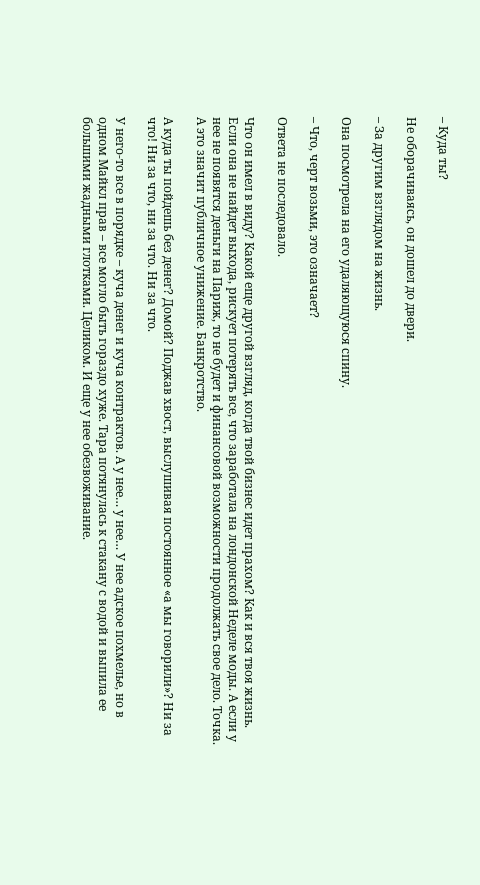– Куда ты?

Не оборачиваясь, он дошел до двери.

– За другим взглядом на жизнь.

Она посмотрела на его удаляющуюся спину.

– Что, черт возьми, это означает?

Ответа не последовало.

Что он имел в виду? Какой еще другой взгляд, когда твой бизнес идет прахом? Как и вся твоя жизнь. Если она не найдет выхода, рискует потерять все, что заработала на лондонской Неделе моды. А если у нее не появятся деньги на Париж, то не будет и финансовой возможности продолжать свое дело. Точка. А это значит публичное унижение. Банкротство.

А куда ты пойдешь без денег? Домой? Поджав хвост, выслушивая постоянное «а мы говорили»? Ни за что! Ни за что, ни за что. Ни за что.

У него-то все в порядке – куча денег и куча контрактов. А у нее… у нее… У нее адское похмелье, но в одном Майкл прав – все могло быть гораздо хуже. Тара потянулась к стакану с водой и выпила ее большими жадными глотками. Целиком. И еще у нее обезвоживание.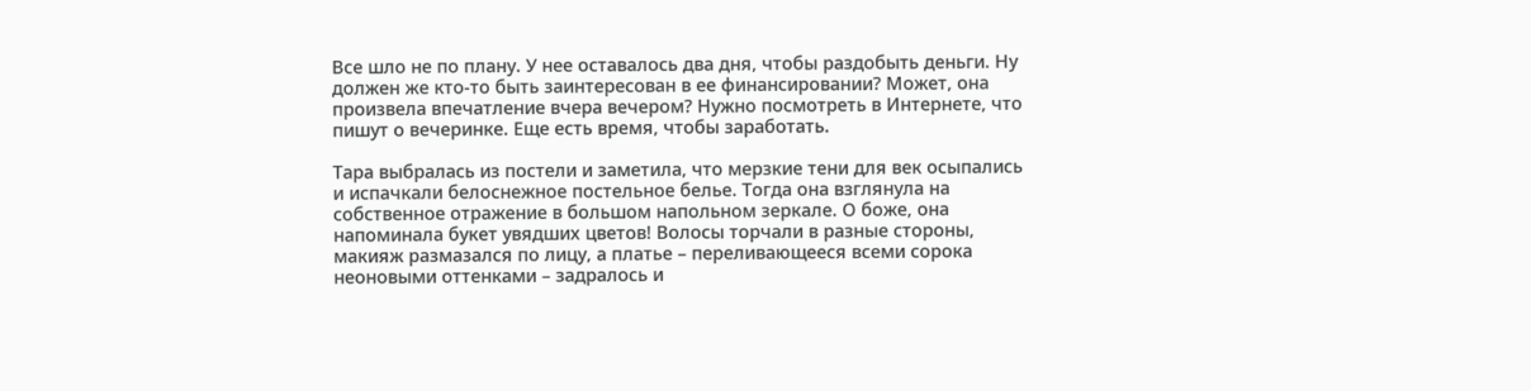Все шло не по плану. У нее оставалось два дня, чтобы раздобыть деньги. Ну должен же кто-то быть заинтересован в ее финансировании? Может, она произвела впечатление вчера вечером? Нужно посмотреть в Интернете, что пишут о вечеринке. Еще есть время, чтобы заработать.

Тара выбралась из постели и заметила, что мерзкие тени для век осыпались и испачкали белоснежное постельное белье. Тогда она взглянула на собственное отражение в большом напольном зеркале. О боже, она напоминала букет увядших цветов! Волосы торчали в разные стороны, макияж размазался по лицу, а платье – переливающееся всеми сорока неоновыми оттенками – задралось и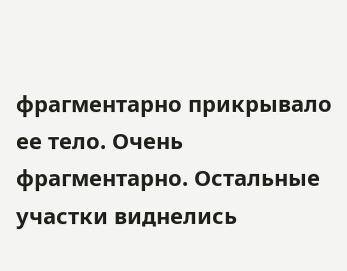фрагментарно прикрывало ее тело. Очень фрагментарно. Остальные участки виднелись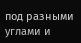под разными углами и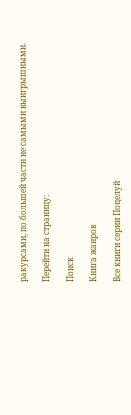ракурсами, по большей части не самыми выигрышными.

Перейти на страницу:

Поиск

Книга жанров

Все книги серии Поцелуй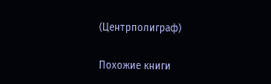(Центрполиграф)

Похожие книги